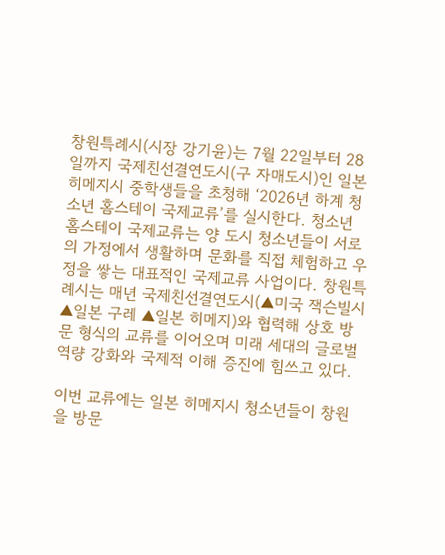창원특례시(시장 강기윤)는 7월 22일부터 28일까지 국제친선결연도시(구 자매도시)인 일본 히메지시 중학생들을 초청해 ‘2026년 하계 청소년 홈스테이 국제교류’를 실시한다. 청소년 홈스테이 국제교류는 양 도시 청소년들이 서로의 가정에서 생활하며 문화를 직접 체험하고 우정을 쌓는 대표적인 국제교류 사업이다. 창원특례시는 매년 국제친선결연도시(▲미국 잭슨빌시 ▲일본 구레 ▲일본 히메지)와 협력해 상호 방문 형식의 교류를 이어오며 미래 세대의 글로벌 역량 강화와 국제적 이해 증진에 힘쓰고 있다.

이번 교류에는 일본 히메지시 청소년들이 창원을 방문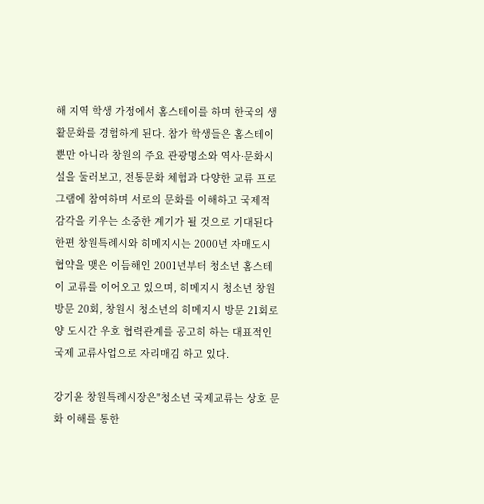해 지역 학생 가정에서 홈스테이를 하며 한국의 생활문화를 경험하게 된다. 참가 학생들은 홈스테이뿐만 아니라 창원의 주요 관광명소와 역사·문화시설을 둘러보고, 전통문화 체험과 다양한 교류 프로그램에 참여하며 서로의 문화를 이해하고 국제적 감각을 키우는 소중한 계기가 될 것으로 기대된다 한편 창원특례시와 히메지시는 2000년 자매도시 협약을 맺은 이듬해인 2001년부터 청소년 홈스테이 교류를 이어오고 있으며, 히메지시 청소년 창원 방문 20회, 창원시 청소년의 히메지시 방문 21회로 양 도시간 우호 협력관계를 공고히 하는 대표적인 국제 교류사업으로 자리매김 하고 있다.

강기윤 창원특례시장은"청소년 국제교류는 상호 문화 이해를 통한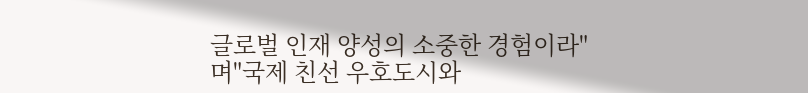글로벌 인재 양성의 소중한 경험이라"며"국제 친선 우호도시와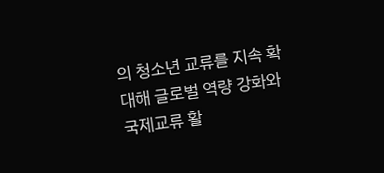의 청소년 교류를 지속 확대해 글로벌 역량 강화와 국제교류 활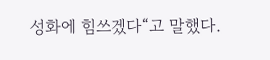성화에 힘쓰겠다“고 말했다.